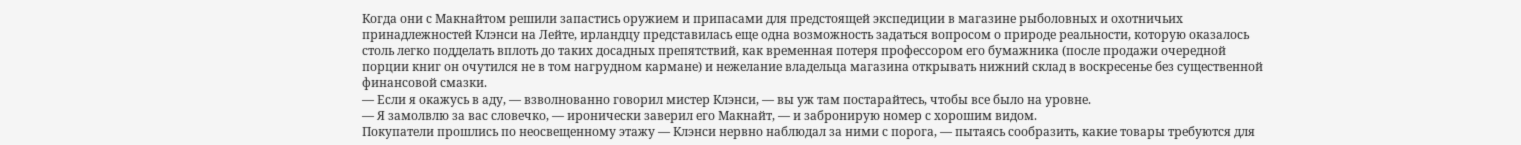Когда они с Макнайтом решили запастись оружием и припасами для предстоящей экспедиции в магазине рыболовных и охотничьих принадлежностей Клэнси на Лейте, ирландцу представилась еще одна возможность задаться вопросом о природе реальности, которую оказалось столь легко подделать вплоть до таких досадных препятствий, как временная потеря профессором его бумажника (после продажи очередной порции книг он очутился не в том нагрудном кармане) и нежелание владельца магазина открывать нижний склад в воскресенье без существенной финансовой смазки.
— Если я окажусь в аду, — взволнованно говорил мистер Клэнси, — вы уж там постарайтесь, чтобы все было на уровне.
— Я замолвлю за вас словечко, — иронически заверил его Макнайт, — и забронирую номер с хорошим видом.
Покупатели прошлись по неосвещенному этажу — Клэнси нервно наблюдал за ними с порога, — пытаясь сообразить, какие товары требуются для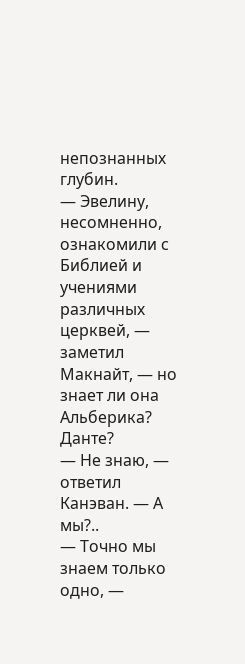непознанных глубин.
— Эвелину, несомненно, ознакомили с Библией и учениями различных церквей, — заметил Макнайт, — но знает ли она Альберика? Данте?
— Не знаю, — ответил Канэван. — А мы?..
— Точно мы знаем только одно, —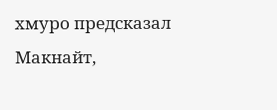хмуро предсказал Макнайт,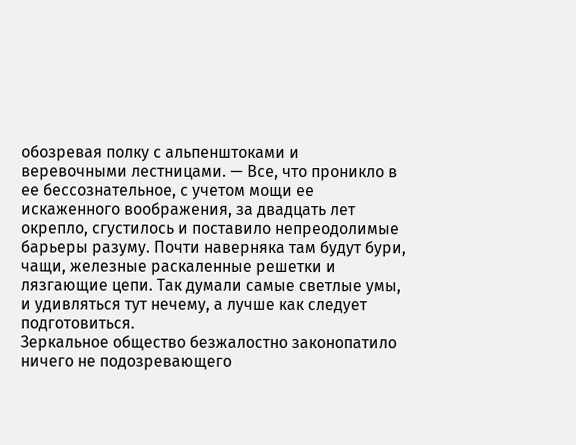обозревая полку с альпенштоками и веревочными лестницами. — Все, что проникло в ее бессознательное, с учетом мощи ее искаженного воображения, за двадцать лет окрепло, сгустилось и поставило непреодолимые барьеры разуму. Почти наверняка там будут бури, чащи, железные раскаленные решетки и лязгающие цепи. Так думали самые светлые умы, и удивляться тут нечему, а лучше как следует подготовиться.
Зеркальное общество безжалостно законопатило ничего не подозревающего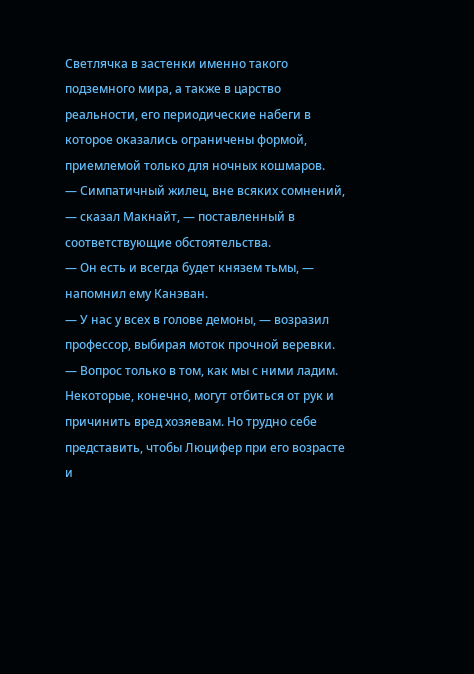Светлячка в застенки именно такого подземного мира, а также в царство реальности, его периодические набеги в которое оказались ограничены формой, приемлемой только для ночных кошмаров.
— Симпатичный жилец, вне всяких сомнений, — сказал Макнайт, — поставленный в соответствующие обстоятельства.
— Он есть и всегда будет князем тьмы, — напомнил ему Канэван.
— У нас у всех в голове демоны, — возразил профессор, выбирая моток прочной веревки. — Вопрос только в том, как мы с ними ладим. Некоторые, конечно, могут отбиться от рук и причинить вред хозяевам. Но трудно себе представить, чтобы Люцифер при его возрасте и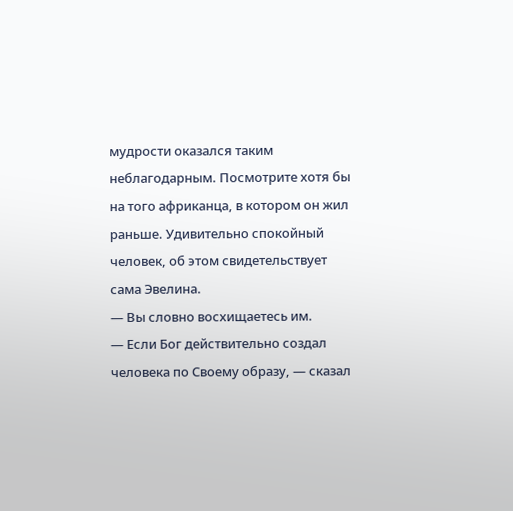мудрости оказался таким неблагодарным. Посмотрите хотя бы на того африканца, в котором он жил раньше. Удивительно спокойный человек, об этом свидетельствует сама Эвелина.
— Вы словно восхищаетесь им.
— Если Бог действительно создал человека по Своему образу, — сказал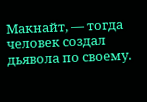Макнайт, — тогда человек создал дьявола по своему.